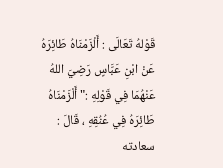قَوْلهُ تَعَالَى : أَلْزَمْنَاهُ طَائِرَهُ
عَنْ ابْنِ عَبَّاسٍ رَضِيَ اللهُ عَنْهُمَا فِي قَوْلِهِ :" أَلْزَمْنَاهُ طَائِرَهُ فِي عُنُقِهِ ، قَالَ : سعادته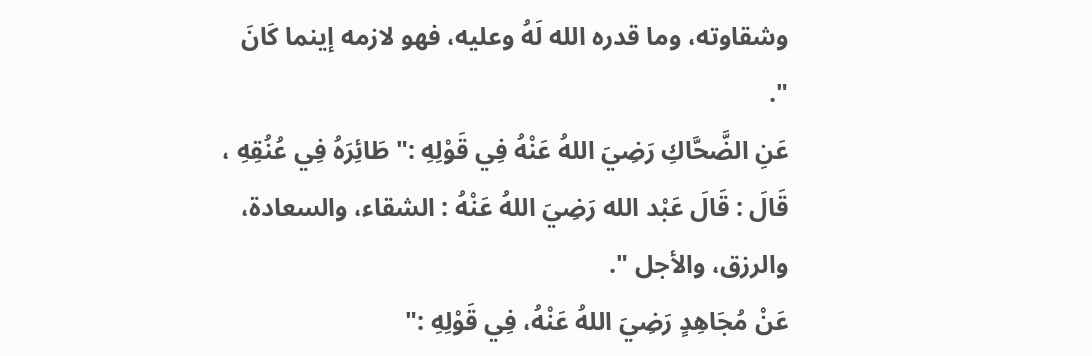وشقاوته، وما قدره الله لَهُ وعليه، فهو لازمه إينما كَانَ ".
عَنِ الضَّحَّاكِ رَضِيَ اللهُ عَنْهُ فِي قَوْلِهِ :" طَائِرَهُ فِي عُنُقِهِ ، قَالَ : قَالَ عَبْد الله رَضِيَ اللهُ عَنْهُ : الشقاء، والسعادة، والرزق، والأجل ".
عَنْ مُجَاهِدٍ رَضِيَ اللهُ عَنْهُ، فِي قَوْلِهِ :"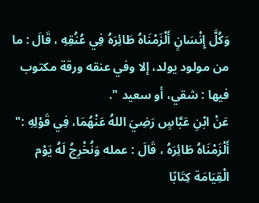وَكُلَّ إِنْسَانٍ أَلْزَمْنَاهُ طَائِرَهُ فِي عُنُقِهِ ، قَالَ : ما من مولود يولد، إلا وفي عنقه ورقة مكتوب فيها : شقي، أو سعيد ".
عَنْ ابْنِ عَبَّاسٍ رَضِيَ اللهُ عَنْهُمَا، فِي قَوْلِهِ :" أَلْزَمْنَاهُ طَائِرَهُ ، قَالَ : عمله وَنُخْرِجُ لَهُ يَوْم الْقِيَامَة كِتَابًا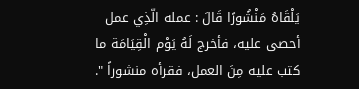يَلْقَاهُ مَنْشُورًا قَالَ : عمله الّذِي عمل أحصى عليه، فأخرج لَهُ يَوْم الْقِيَامَة ما كتب عليه مِنَ العمل، فقرأه منشوراً ".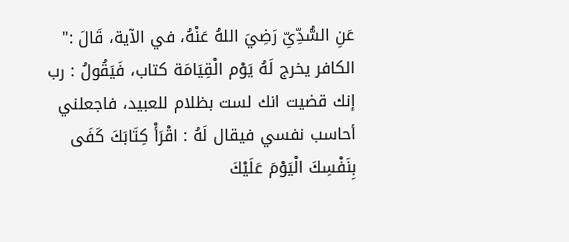عَنِ السُّدِّىِّ رَضِيَ اللهُ عَنْهُ، في الآية، قَالَ :" الكافر يخرج لَهُ يَوْم الْقِيَامَة كتاب، فَيَقُولُ : رب إنك قضيت انك لست بظلام للعبيد، فاجعلني أحاسب نفسي فيقال لَهُ : اقْرَأْ كِتَابَكَ كَفَى بِنَفْسِكَ الْيَوْمَ عَلَيْكَ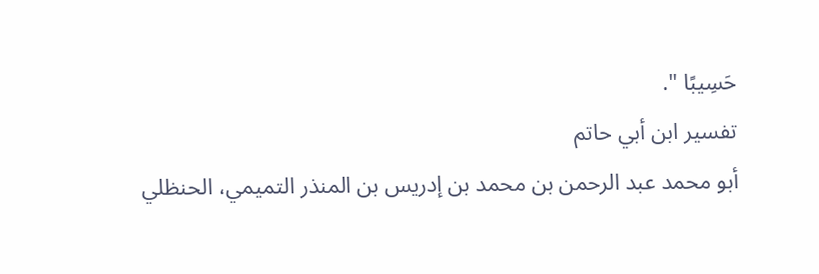حَسِيبًا ".
تفسير ابن أبي حاتم
أبو محمد عبد الرحمن بن محمد بن إدريس بن المنذر التميمي، الحنظلي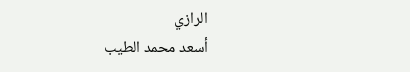الرازي
أسعد محمد الطيب